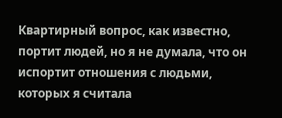Квартирный вопрос, как известно, портит людей, но я не думала, что он испортит отношения с людьми, которых я считала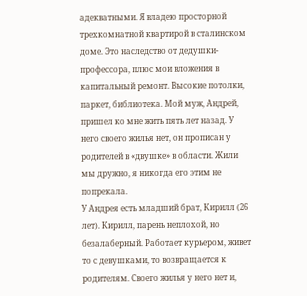адекватными. Я владею просторной трехкомнатной квартирой в сталинском доме. Это наследство от дедушки-профессора, плюс мои вложения в капитальный ремонт. Высокие потолки, паркет, библиотека. Мой муж, Андрей, пришел ко мне жить пять лет назад. У него своего жилья нет, он прописан у родителей в «двушке» в области. Жили мы дружно, я никогда его этим не попрекала.
У Андрея есть младший брат, Кирилл (26 лет). Кирилл, парень неплохой, но безалаберный. Работает курьером, живет то с девушками, то возвращается к родителям. Своего жилья у него нет и,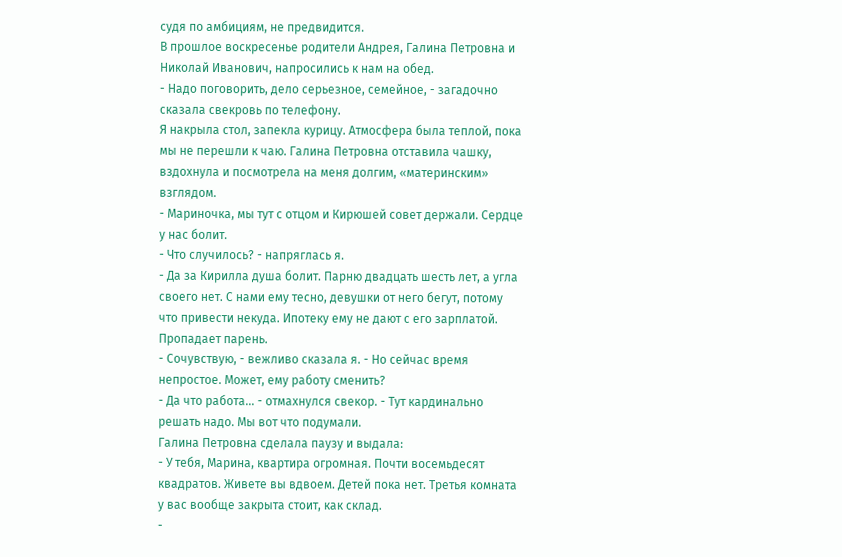судя по амбициям, не предвидится.
В прошлое воскресенье родители Андрея, Галина Петровна и Николай Иванович, напросились к нам на обед.
- Надо поговорить, дело серьезное, семейное, - загадочно сказала свекровь по телефону.
Я накрыла стол, запекла курицу. Атмосфера была теплой, пока мы не перешли к чаю. Галина Петровна отставила чашку, вздохнула и посмотрела на меня долгим, «материнским» взглядом.
- Мариночка, мы тут с отцом и Кирюшей совет держали. Сердце у нас болит.
- Что случилось? - напряглась я.
- Да за Кирилла душа болит. Парню двадцать шесть лет, а угла своего нет. С нами ему тесно, девушки от него бегут, потому что привести некуда. Ипотеку ему не дают с его зарплатой. Пропадает парень.
- Сочувствую, - вежливо сказала я. - Но сейчас время непростое. Может, ему работу сменить?
- Да что работа... - отмахнулся свекор. - Тут кардинально решать надо. Мы вот что подумали.
Галина Петровна сделала паузу и выдала:
- У тебя, Марина, квартира огромная. Почти восемьдесят квадратов. Живете вы вдвоем. Детей пока нет. Третья комната у вас вообще закрыта стоит, как склад.
-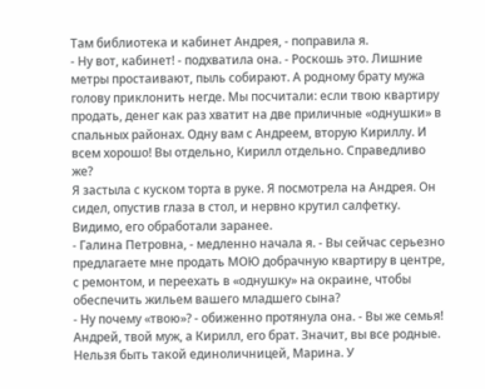Там библиотека и кабинет Андрея, - поправила я.
- Ну вот, кабинет! - подхватила она. - Роскошь это. Лишние метры простаивают, пыль собирают. А родному брату мужа голову приклонить негде. Мы посчитали: если твою квартиру продать, денег как раз хватит на две приличные «однушки» в спальных районах. Одну вам с Андреем, вторую Кириллу. И всем хорошо! Вы отдельно, Кирилл отдельно. Справедливо же?
Я застыла с куском торта в руке. Я посмотрела на Андрея. Он сидел, опустив глаза в стол, и нервно крутил салфетку. Видимо, его обработали заранее.
- Галина Петровна, - медленно начала я. - Вы сейчас серьезно предлагаете мне продать МОЮ добрачную квартиру в центре, с ремонтом, и переехать в «однушку» на окраине, чтобы обеспечить жильем вашего младшего сына?
- Ну почему «твою»? - обиженно протянула она. - Вы же семья! Андрей, твой муж, а Кирилл, его брат. Значит, вы все родные. Нельзя быть такой единоличницей, Марина. У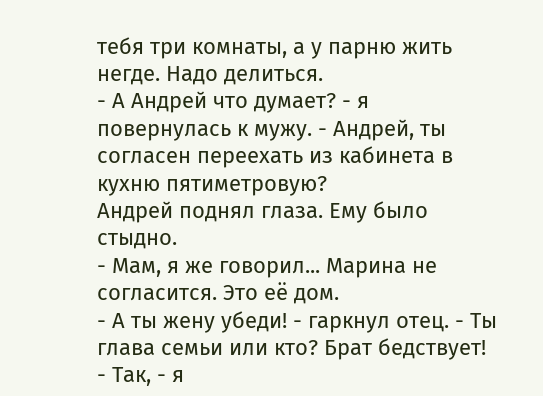тебя три комнаты, а у парню жить негде. Надо делиться.
- А Андрей что думает? - я повернулась к мужу. - Андрей, ты согласен переехать из кабинета в кухню пятиметровую?
Андрей поднял глаза. Ему было стыдно.
- Мам, я же говорил... Марина не согласится. Это её дом.
- А ты жену убеди! - гаркнул отец. - Ты глава семьи или кто? Брат бедствует!
- Так, - я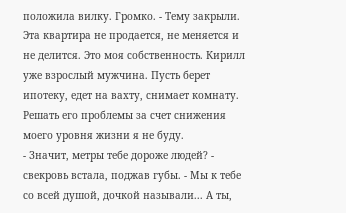положила вилку. Громко. - Тему закрыли. Эта квартира не продается, не меняется и не делится. Это моя собственность. Кирилл уже взрослый мужчина. Пусть берет ипотеку, едет на вахту, снимает комнату. Решать его проблемы за счет снижения моего уровня жизни я не буду.
- Значит, метры тебе дороже людей? - свекровь встала, поджав губы. - Мы к тебе со всей душой, дочкой называли... А ты,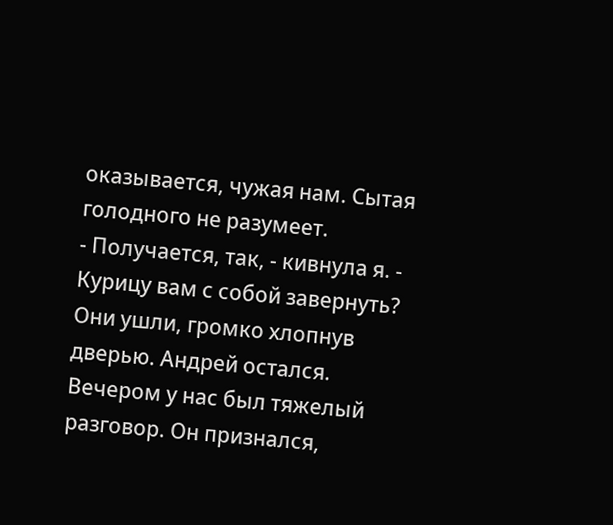оказывается, чужая нам. Сытая голодного не разумеет.
- Получается, так, - кивнула я. - Курицу вам с собой завернуть?
Они ушли, громко хлопнув дверью. Андрей остался. Вечером у нас был тяжелый разговор. Он признался,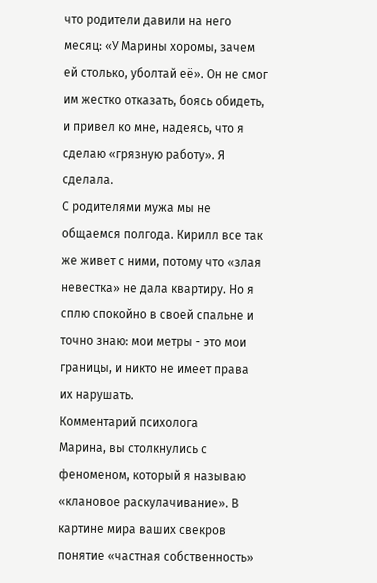что родители давили на него месяц: «У Марины хоромы, зачем ей столько, уболтай её». Он не смог им жестко отказать, боясь обидеть, и привел ко мне, надеясь, что я сделаю «грязную работу». Я сделала.
С родителями мужа мы не общаемся полгода. Кирилл все так же живет с ними, потому что «злая невестка» не дала квартиру. Но я сплю спокойно в своей спальне и точно знаю: мои метры - это мои границы, и никто не имеет права их нарушать.
Комментарий психолога
Марина, вы столкнулись с феноменом, который я называю «клановое раскулачивание». В картине мира ваших свекров понятие «частная собственность»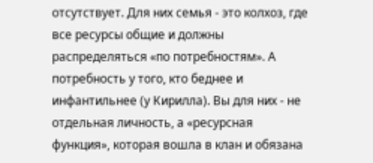отсутствует. Для них семья - это колхоз, где все ресурсы общие и должны распределяться «по потребностям». А потребность у того, кто беднее и инфантильнее (у Кирилла). Вы для них - не отдельная личность, а «ресурсная функция», которая вошла в клан и обязана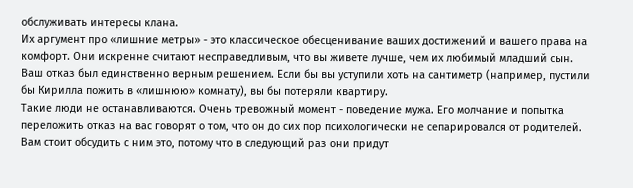обслуживать интересы клана.
Их аргумент про «лишние метры» - это классическое обесценивание ваших достижений и вашего права на комфорт. Они искренне считают несправедливым, что вы живете лучше, чем их любимый младший сын. Ваш отказ был единственно верным решением. Если бы вы уступили хоть на сантиметр (например, пустили бы Кирилла пожить в «лишнюю» комнату), вы бы потеряли квартиру.
Такие люди не останавливаются. Очень тревожный момент - поведение мужа. Его молчание и попытка переложить отказ на вас говорят о том, что он до сих пор психологически не сепарировался от родителей. Вам стоит обсудить с ним это, потому что в следующий раз они придут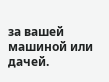за вашей машиной или дачей.